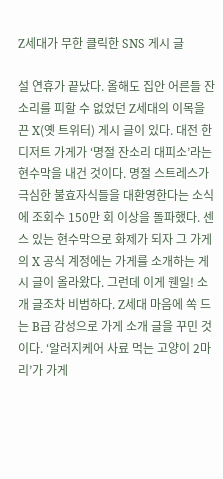Z세대가 무한 클릭한 SNS 게시 글

설 연휴가 끝났다. 올해도 집안 어른들 잔소리를 피할 수 없었던 Z세대의 이목을 끈 X(옛 트위터) 게시 글이 있다. 대전 한 디저트 가게가 ‘명절 잔소리 대피소’라는 현수막을 내건 것이다. 명절 스트레스가 극심한 불효자식들을 대환영한다는 소식에 조회수 150만 회 이상을 돌파했다. 센스 있는 현수막으로 화제가 되자 그 가게의 X 공식 계정에는 가게를 소개하는 게시 글이 올라왔다. 그런데 이게 웬일! 소개 글조차 비범하다. Z세대 마음에 쏙 드는 B급 감성으로 가게 소개 글을 꾸민 것이다. ‘알러지케어 사료 먹는 고양이 2마리’가 가게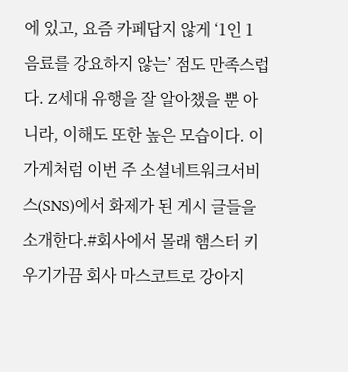에 있고, 요즘 카페답지 않게 ‘1인 1 음료를 강요하지 않는’ 점도 만족스럽다. Z세대 유행을 잘 알아챘을 뿐 아니라, 이해도 또한 높은 모습이다. 이 가게처럼 이번 주 소셜네트워크서비스(SNS)에서 화제가 된 게시 글들을 소개한다.#회사에서 몰래 햄스터 키우기가끔 회사 마스코트로 강아지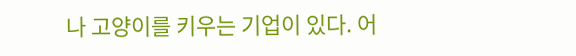나 고양이를 키우는 기업이 있다. 어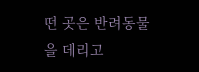떤 곳은 반려동물을 데리고